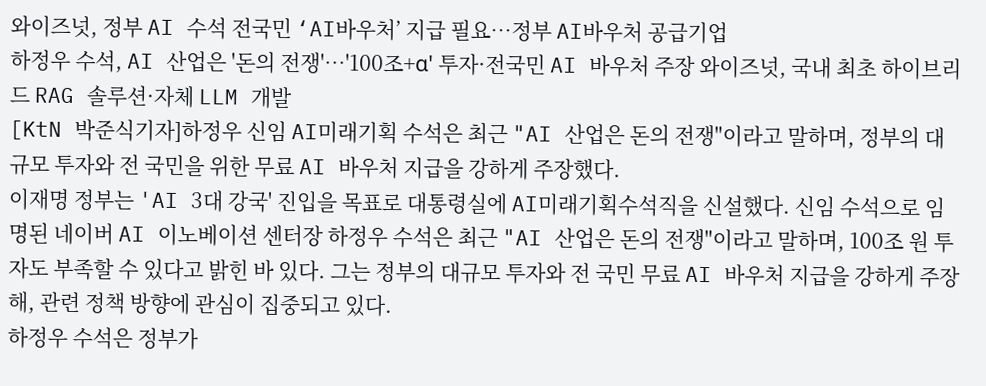와이즈넛, 정부 AI 수석 전국민 ‘AI바우처’ 지급 필요…정부 AI바우처 공급기업
하정우 수석, AI 산업은 '돈의 전쟁'…'100조+α' 투자·전국민 AI 바우처 주장 와이즈넛, 국내 최초 하이브리드 RAG 솔루션·자체 LLM 개발
[KtN 박준식기자]하정우 신임 AI미래기획 수석은 최근 "AI 산업은 돈의 전쟁"이라고 말하며, 정부의 대규모 투자와 전 국민을 위한 무료 AI 바우처 지급을 강하게 주장했다.
이재명 정부는 'AI 3대 강국' 진입을 목표로 대통령실에 AI미래기획수석직을 신설했다. 신임 수석으로 임명된 네이버 AI 이노베이션 센터장 하정우 수석은 최근 "AI 산업은 돈의 전쟁"이라고 말하며, 100조 원 투자도 부족할 수 있다고 밝힌 바 있다. 그는 정부의 대규모 투자와 전 국민 무료 AI 바우처 지급을 강하게 주장해, 관련 정책 방향에 관심이 집중되고 있다.
하정우 수석은 정부가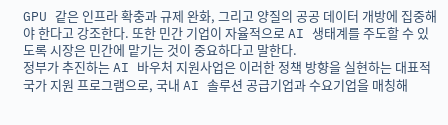GPU 같은 인프라 확충과 규제 완화, 그리고 양질의 공공 데이터 개방에 집중해야 한다고 강조한다. 또한 민간 기업이 자율적으로 AI 생태계를 주도할 수 있도록 시장은 민간에 맡기는 것이 중요하다고 말한다.
정부가 추진하는 AI 바우처 지원사업은 이러한 정책 방향을 실현하는 대표적 국가 지원 프로그램으로, 국내 AI 솔루션 공급기업과 수요기업을 매칭해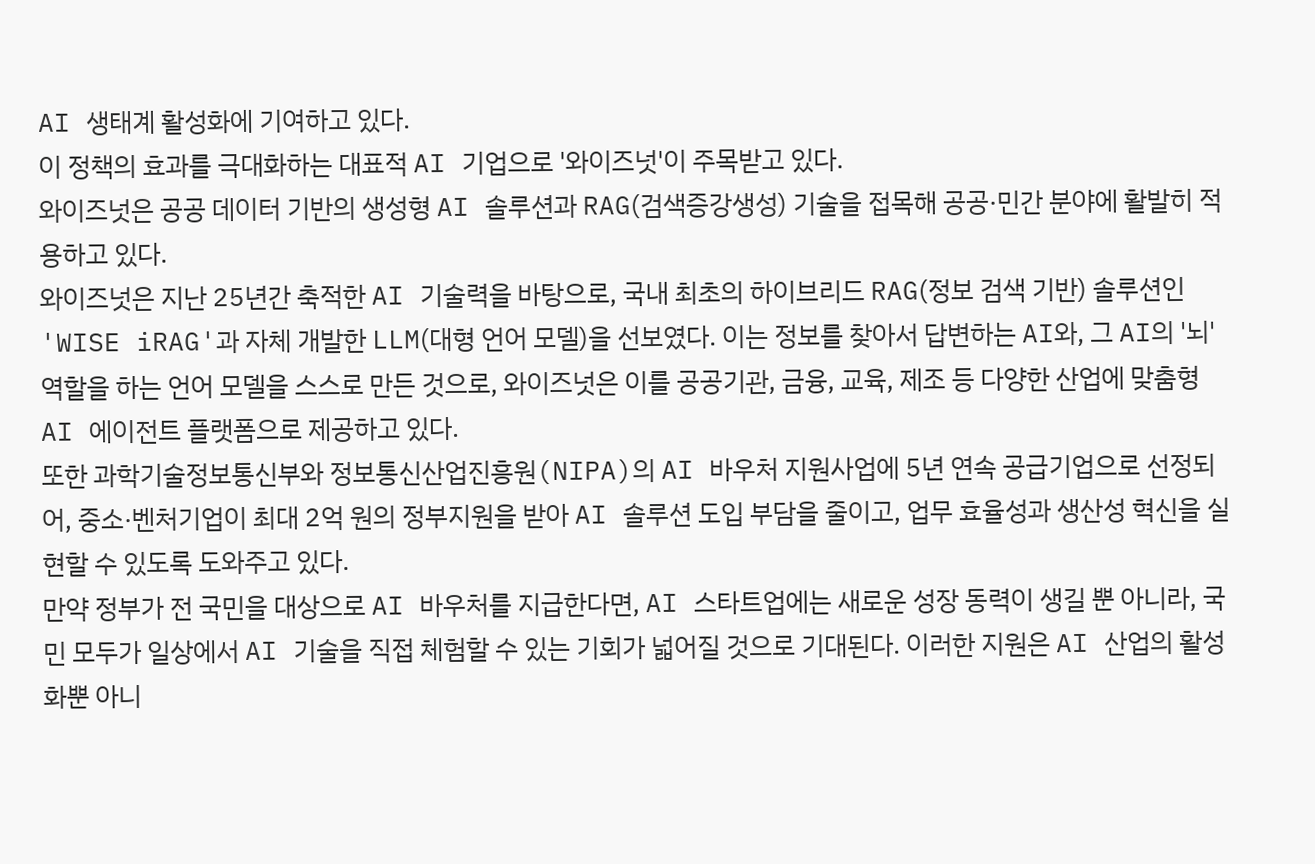AI 생태계 활성화에 기여하고 있다.
이 정책의 효과를 극대화하는 대표적 AI 기업으로 '와이즈넛'이 주목받고 있다.
와이즈넛은 공공 데이터 기반의 생성형 AI 솔루션과 RAG(검색증강생성) 기술을 접목해 공공·민간 분야에 활발히 적용하고 있다.
와이즈넛은 지난 25년간 축적한 AI 기술력을 바탕으로, 국내 최초의 하이브리드 RAG(정보 검색 기반) 솔루션인 'WISE iRAG'과 자체 개발한 LLM(대형 언어 모델)을 선보였다. 이는 정보를 찾아서 답변하는 AI와, 그 AI의 '뇌' 역할을 하는 언어 모델을 스스로 만든 것으로, 와이즈넛은 이를 공공기관, 금융, 교육, 제조 등 다양한 산업에 맞춤형 AI 에이전트 플랫폼으로 제공하고 있다.
또한 과학기술정보통신부와 정보통신산업진흥원(NIPA)의 AI 바우처 지원사업에 5년 연속 공급기업으로 선정되어, 중소·벤처기업이 최대 2억 원의 정부지원을 받아 AI 솔루션 도입 부담을 줄이고, 업무 효율성과 생산성 혁신을 실현할 수 있도록 도와주고 있다.
만약 정부가 전 국민을 대상으로 AI 바우처를 지급한다면, AI 스타트업에는 새로운 성장 동력이 생길 뿐 아니라, 국민 모두가 일상에서 AI 기술을 직접 체험할 수 있는 기회가 넓어질 것으로 기대된다. 이러한 지원은 AI 산업의 활성화뿐 아니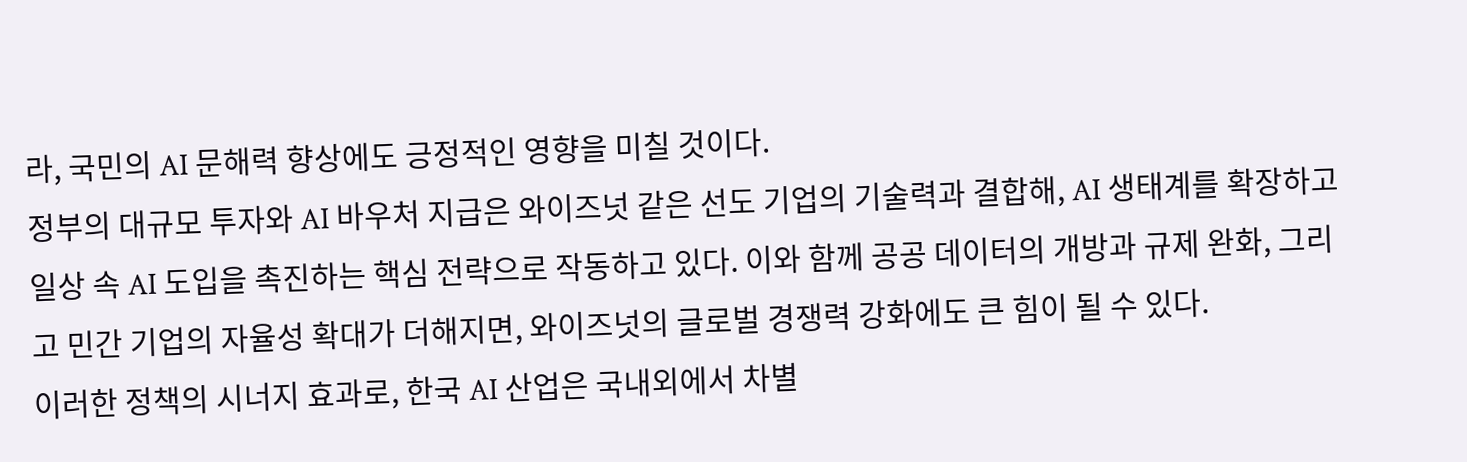라, 국민의 AI 문해력 향상에도 긍정적인 영향을 미칠 것이다.
정부의 대규모 투자와 AI 바우처 지급은 와이즈넛 같은 선도 기업의 기술력과 결합해, AI 생태계를 확장하고 일상 속 AI 도입을 촉진하는 핵심 전략으로 작동하고 있다. 이와 함께 공공 데이터의 개방과 규제 완화, 그리고 민간 기업의 자율성 확대가 더해지면, 와이즈넛의 글로벌 경쟁력 강화에도 큰 힘이 될 수 있다.
이러한 정책의 시너지 효과로, 한국 AI 산업은 국내외에서 차별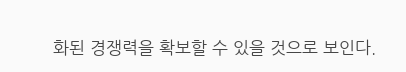화된 경쟁력을 확보할 수 있을 것으로 보인다.